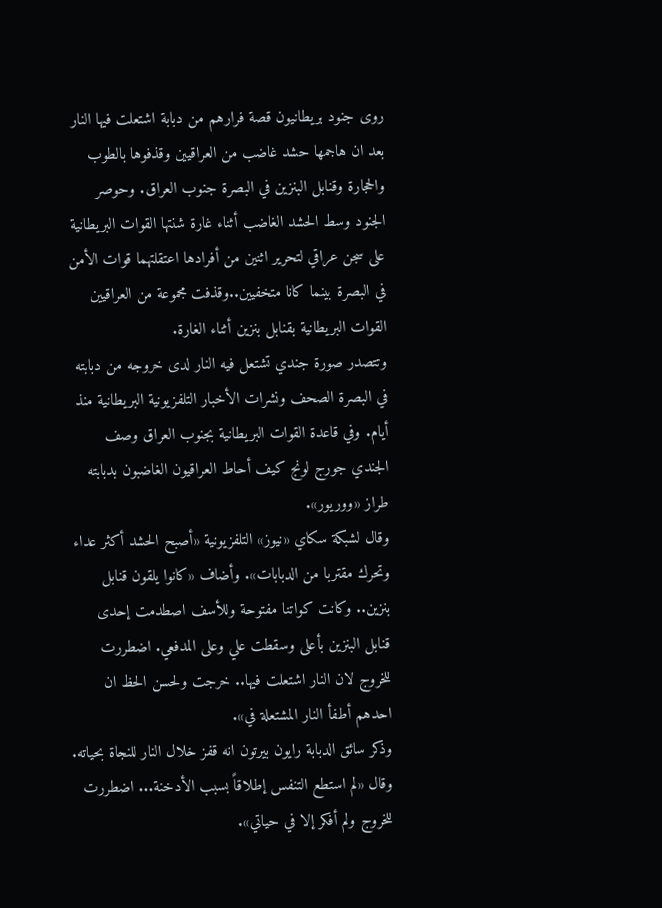روى جنود بريطانيون قصة فرارهم من دبابة اشتعلت فيها النار بعد ان هاجمها حشد غاضب من العراقيين وقذفوها بالطوب والحجارة وقنابل البنزين في البصرة جنوب العراق. وحوصر الجنود وسط الحشد الغاضب أثناء غارة شنتها القوات البريطانية على سجن عراقي لتحرير اثنين من أفرادها اعتقلتهما قوات الأمن في البصرة بينما كانا متخفيين..وقذفت مجموعة من العراقيين القوات البريطانية بقنابل بنزين أثناء الغارة.
وتتصدر صورة جندي تشتعل فيه النار لدى خروجه من دبابته في البصرة الصحف ونشرات الأخبار التلفزيونية البريطانية منذ أيام. وفي قاعدة القوات البريطانية بجنوب العراق وصف الجندي جورج لونج كيف أحاط العراقيون الغاضبون بدبابته طراز «ووريور».
وقال لشبكة سكاي «نيوز» التلفزيونية «أصبح الحشد أكثر عداء وتحرك مقتربا من الدبابات». وأضاف «كانوا يلقون قنابل بنزين.. وكانت كواتنا مفتوحة وللأسف اصطدمت إحدى قنابل البنزين بأعلى وسقطت علي وعلى المدفعي. اضطررت للخروج لان النار اشتعلت فيها.. خرجت ولحسن الحظ ان احدهم أطفأ النار المشتعلة في».
وذكر سائق الدبابة رايون بيرتون انه قفز خلال النار للنجاة بحياته. وقال «لم استطع التنفس إطلاقاً بسبب الأدخنة... اضطررت للخروج ولم أفكر إلا في حياتي».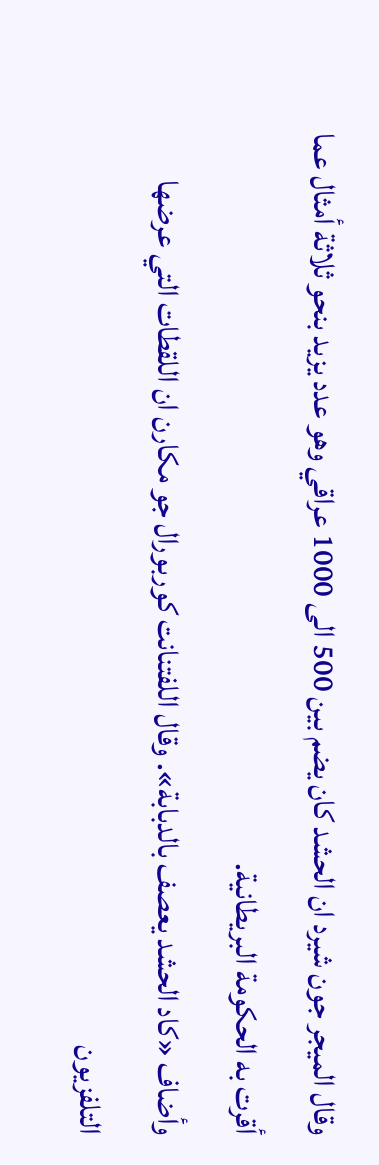وقال الميجر جون شيرد ان الحشد كان يضم بين 500 الى 1000 عراقي وهو عدد يزيد بنحو ثلاثة أمثال عما أقرت به الحكومة البريطانية.
وأضاف «كاد الحشد يعصف بالدبابة». وقال اللفتنانت كوربورال جو مكارن ان اللقطات التي عرضها التلفزيون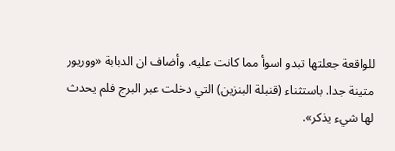للواقعة جعلتها تبدو اسوأ مما كانت عليه. وأضاف ان الدبابة «ووريور متينة جدا. باستثناء (قنبلة البنزين) التي دخلت عبر البرج فلم يحدث لها شيء يذكر».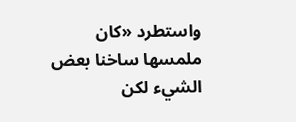واستطرد «كان ملمسها ساخنا بعض الشيء لكن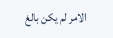الامر لم يكن بالغ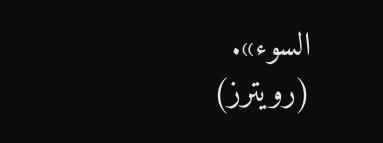السوء».
(رويترز)